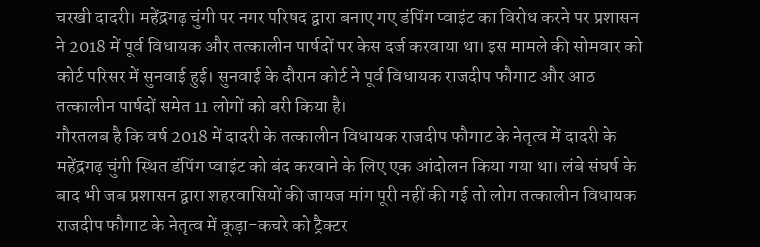चरखी दादरी। महेंद्रगढ़ चुंगी पर नगर परिषद द्वारा बनाए गए डंपिंग प्वाइंट का विरोध करने पर प्रशासन ने 2018 में पूर्व विधायक और तत्कालीन पार्षदों पर केस दर्ज करवाया था। इस मामले की सोमवार को कोर्ट परिसर में सुनवाई हुई। सुनवाई के दौरान कोर्ट ने पूर्व विधायक राजदीप फौगाट और आठ तत्कालीन पार्षदों समेत 11 लोगों को बरी किया है।
गौरतलब है कि वर्ष 2018 में दादरी के तत्कालीन विधायक राजदीप फौगाट के नेतृत्व में दादरी के महेंद्रगढ़ चुंगी स्थित डंपिंग प्वाइंट को बंद करवाने के लिए एक आंदोलन किया गया था। लंबे संघर्ष के बाद भी जब प्रशासन द्वारा शहरवासियों की जायज मांग पूरी नहीं की गई तो लोग तत्कालीन विधायक राजदीप फौगाट के नेतृत्व में कूड़ा-कचरे को ट्रैक्टर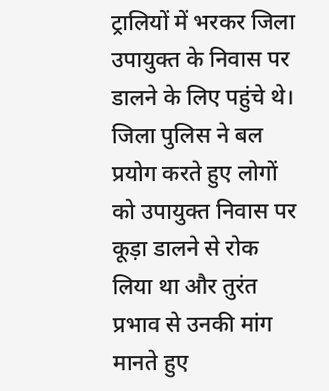ट्रालियों में भरकर जिला उपायुक्त के निवास पर डालने के लिए पहुंचे थे। जिला पुलिस ने बल प्रयोग करते हुए लोगों को उपायुक्त निवास पर कूड़ा डालने से रोक लिया था और तुरंत प्रभाव से उनकी मांग मानते हुए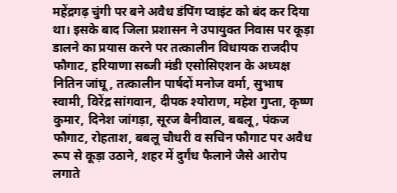महेंद्रगढ़ चुंगी पर बने अवैध डंपिंग प्वाइंट को बंद कर दिया था। इसके बाद जिला प्रशासन ने उपायुक्त निवास पर कूड़ा डालने का प्रयास करने पर तत्कालीन विधायक राजदीप फौगाट, हरियाणा सब्जी मंडी एसोसिएशन के अध्यक्ष नितिन जांघू, तत्कालीन पार्षदों मनोज वर्मा, सुभाष स्वामी, विरेंद्र सांगवान, दीपक श्योराण, महेश गुप्ता, कृष्ण कुमार, दिनेश जांगड़ा, सूरज बैनीवाल, बबलू, पंकज फौगाट, रोहताश, बबलू चौधरी व सचिन फौगाट पर अवैध रूप से कूड़ा उठाने, शहर में दुर्गंध फैलाने जैसे आरोप लगाते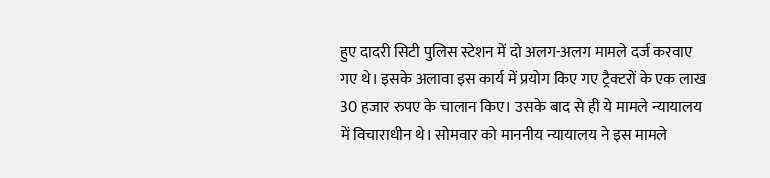हुए दादरी सिटी पुलिस स्टेशन में दो अलग-अलग मामले दर्ज करवाए गए थे। इसके अलावा इस कार्य में प्रयोग किए गए ट्रैक्टरों के एक लाख 30 हजार रुपए के चालान किए। उसके बाद से ही ये मामले न्यायालय में विचाराधीन थे। सोमवार को माननीय न्यायालय ने इस मामले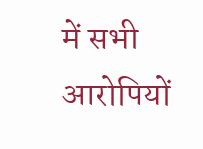में सभी आरोपियों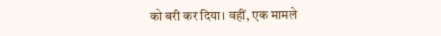को बरी कर दिया। वहीं, एक मामले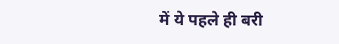में ये पहले ही बरी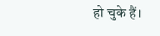हो चुके हैं।